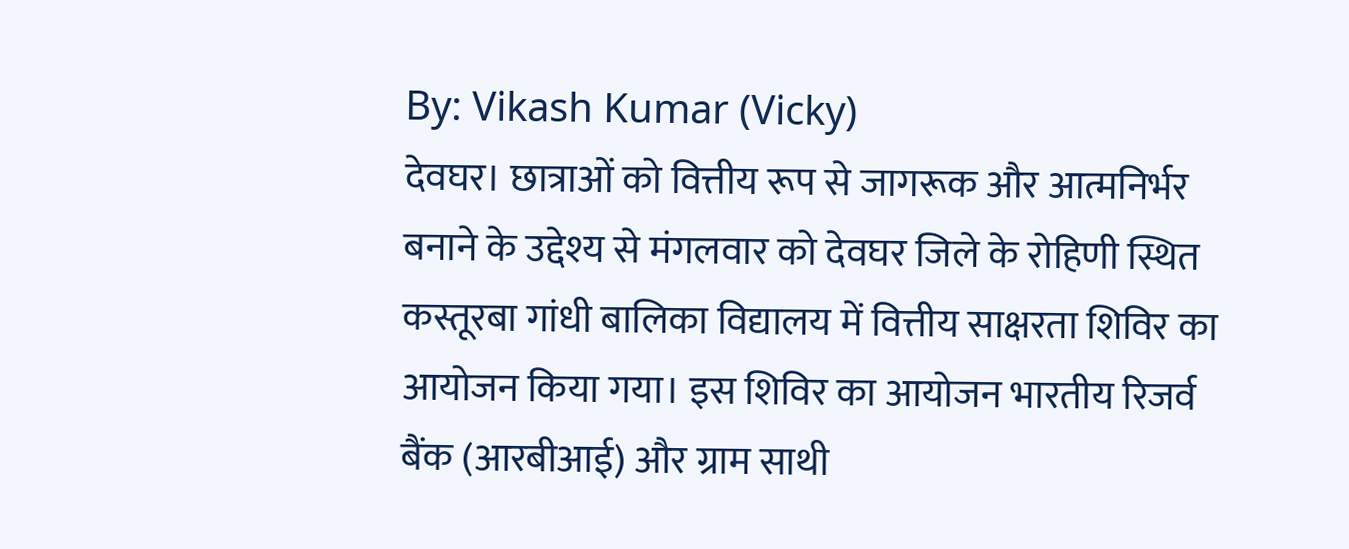By: Vikash Kumar (Vicky)
देवघर। छात्राओं को वित्तीय रूप से जागरूक और आत्मनिर्भर बनाने के उद्देश्य से मंगलवार को देवघर जिले के रोहिणी स्थित कस्तूरबा गांधी बालिका विद्यालय में वित्तीय साक्षरता शिविर का आयोजन किया गया। इस शिविर का आयोजन भारतीय रिजर्व बैंक (आरबीआई) और ग्राम साथी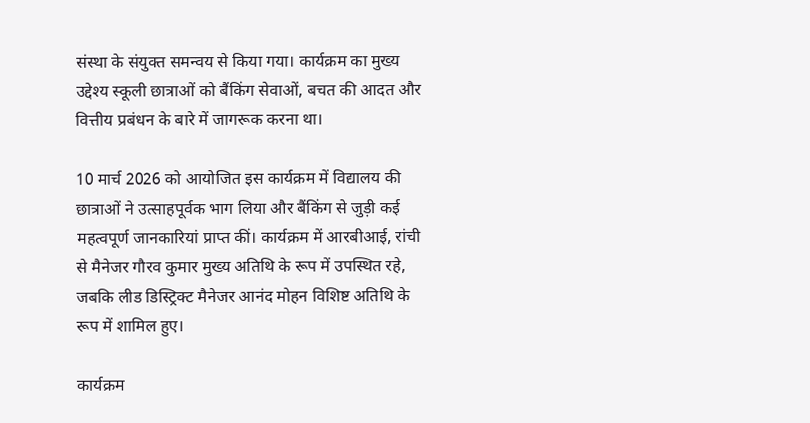संस्था के संयुक्त समन्वय से किया गया। कार्यक्रम का मुख्य उद्देश्य स्कूली छात्राओं को बैंकिंग सेवाओं, बचत की आदत और वित्तीय प्रबंधन के बारे में जागरूक करना था।

10 मार्च 2026 को आयोजित इस कार्यक्रम में विद्यालय की छात्राओं ने उत्साहपूर्वक भाग लिया और बैंकिंग से जुड़ी कई महत्वपूर्ण जानकारियां प्राप्त कीं। कार्यक्रम में आरबीआई, रांची से मैनेजर गौरव कुमार मुख्य अतिथि के रूप में उपस्थित रहे, जबकि लीड डिस्ट्रिक्ट मैनेजर आनंद मोहन विशिष्ट अतिथि के रूप में शामिल हुए।

कार्यक्रम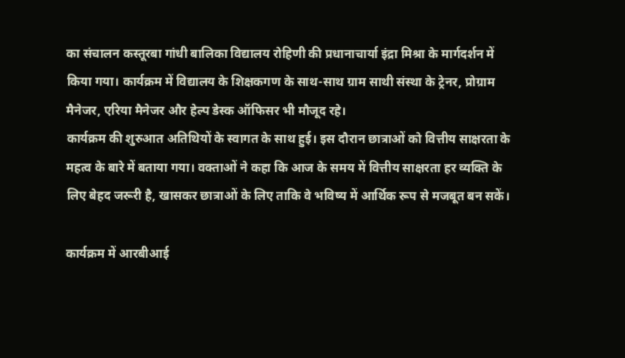का संचालन कस्तूरबा गांधी बालिका विद्यालय रोहिणी की प्रधानाचार्या इंद्रा मिश्रा के मार्गदर्शन में किया गया। कार्यक्रम में विद्यालय के शिक्षकगण के साथ-साथ ग्राम साथी संस्था के ट्रेनर, प्रोग्राम मैनेजर, एरिया मैनेजर और हेल्प डेस्क ऑफिसर भी मौजूद रहे।
कार्यक्रम की शुरुआत अतिथियों के स्वागत के साथ हुई। इस दौरान छात्राओं को वित्तीय साक्षरता के महत्व के बारे में बताया गया। वक्ताओं ने कहा कि आज के समय में वित्तीय साक्षरता हर व्यक्ति के लिए बेहद जरूरी है, खासकर छात्राओं के लिए ताकि वे भविष्य में आर्थिक रूप से मजबूत बन सकें।

कार्यक्रम में आरबीआई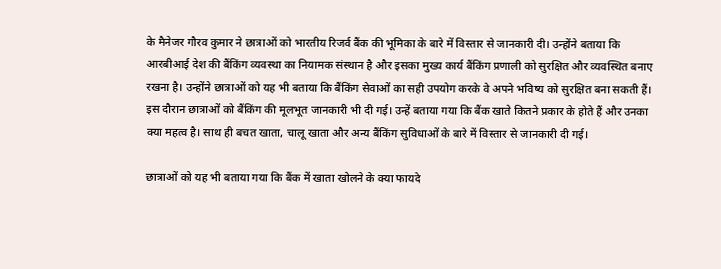के मैनेजर गौरव कुमार ने छात्राओं को भारतीय रिजर्व बैंक की भूमिका के बारे में विस्तार से जानकारी दी। उन्होंने बताया कि आरबीआई देश की बैंकिंग व्यवस्था का नियामक संस्थान है और इसका मुख्य कार्य बैंकिंग प्रणाली को सुरक्षित और व्यवस्थित बनाए रखना है। उन्होंने छात्राओं को यह भी बताया कि बैंकिंग सेवाओं का सही उपयोग करके वे अपने भविष्य को सुरक्षित बना सकती हैं।
इस दौरान छात्राओं को बैंकिंग की मूलभूत जानकारी भी दी गई। उन्हें बताया गया कि बैंक खाते कितने प्रकार के होते हैं और उनका क्या महत्व है। साथ ही बचत खाता, चालू खाता और अन्य बैंकिंग सुविधाओं के बारे में विस्तार से जानकारी दी गई।

छात्राओं को यह भी बताया गया कि बैंक में खाता खोलने के क्या फायदे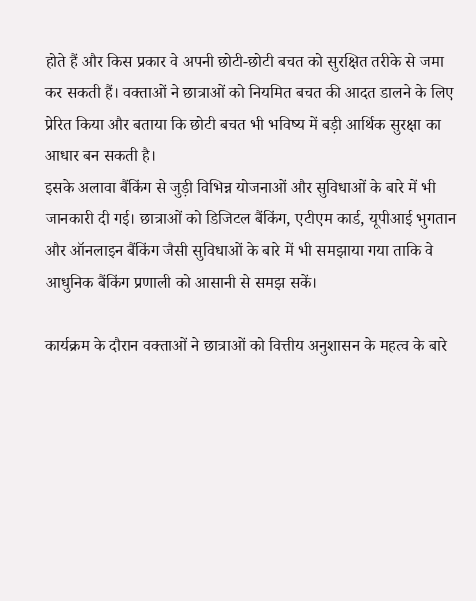होते हैं और किस प्रकार वे अपनी छोटी-छोटी बचत को सुरक्षित तरीके से जमा कर सकती हैं। वक्ताओं ने छात्राओं को नियमित बचत की आदत डालने के लिए प्रेरित किया और बताया कि छोटी बचत भी भविष्य में बड़ी आर्थिक सुरक्षा का आधार बन सकती है।
इसके अलावा बैंकिंग से जुड़ी विभिन्न योजनाओं और सुविधाओं के बारे में भी जानकारी दी गई। छात्राओं को डिजिटल बैंकिंग, एटीएम कार्ड, यूपीआई भुगतान और ऑनलाइन बैंकिंग जैसी सुविधाओं के बारे में भी समझाया गया ताकि वे आधुनिक बैंकिंग प्रणाली को आसानी से समझ सकें।

कार्यक्रम के दौरान वक्ताओं ने छात्राओं को वित्तीय अनुशासन के महत्व के बारे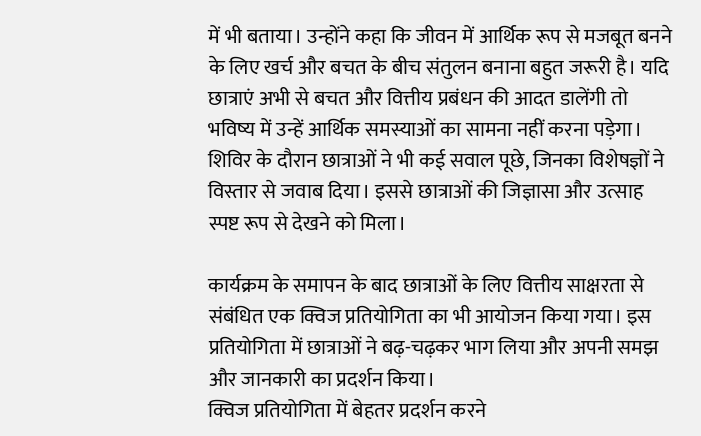में भी बताया। उन्होंने कहा कि जीवन में आर्थिक रूप से मजबूत बनने के लिए खर्च और बचत के बीच संतुलन बनाना बहुत जरूरी है। यदि छात्राएं अभी से बचत और वित्तीय प्रबंधन की आदत डालेंगी तो भविष्य में उन्हें आर्थिक समस्याओं का सामना नहीं करना पड़ेगा।
शिविर के दौरान छात्राओं ने भी कई सवाल पूछे, जिनका विशेषज्ञों ने विस्तार से जवाब दिया। इससे छात्राओं की जिज्ञासा और उत्साह स्पष्ट रूप से देखने को मिला।

कार्यक्रम के समापन के बाद छात्राओं के लिए वित्तीय साक्षरता से संबंधित एक क्विज प्रतियोगिता का भी आयोजन किया गया। इस प्रतियोगिता में छात्राओं ने बढ़-चढ़कर भाग लिया और अपनी समझ और जानकारी का प्रदर्शन किया।
क्विज प्रतियोगिता में बेहतर प्रदर्शन करने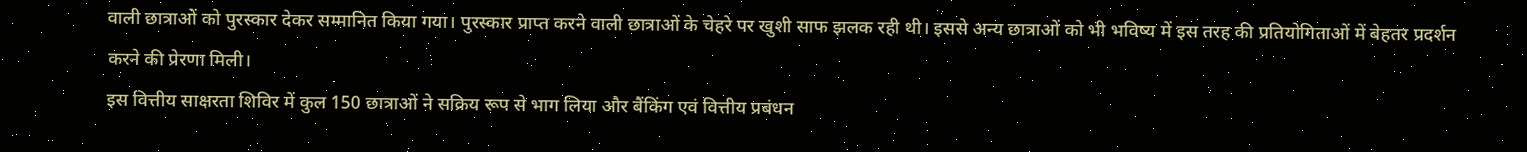वाली छात्राओं को पुरस्कार देकर सम्मानित किया गया। पुरस्कार प्राप्त करने वाली छात्राओं के चेहरे पर खुशी साफ झलक रही थी। इससे अन्य छात्राओं को भी भविष्य में इस तरह की प्रतियोगिताओं में बेहतर प्रदर्शन करने की प्रेरणा मिली।
इस वित्तीय साक्षरता शिविर में कुल 150 छात्राओं ने सक्रिय रूप से भाग लिया और बैंकिंग एवं वित्तीय प्रबंधन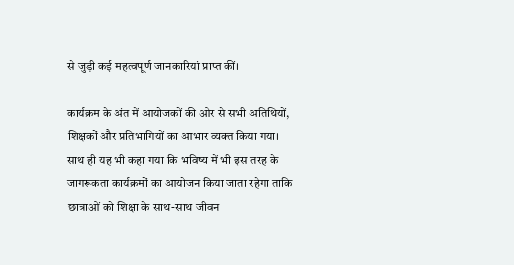से जुड़ी कई महत्वपूर्ण जानकारियां प्राप्त कीं।

कार्यक्रम के अंत में आयोजकों की ओर से सभी अतिथियों, शिक्षकों और प्रतिभागियों का आभार व्यक्त किया गया। साथ ही यह भी कहा गया कि भविष्य में भी इस तरह के जागरूकता कार्यक्रमों का आयोजन किया जाता रहेगा ताकि छात्राओं को शिक्षा के साथ-साथ जीवन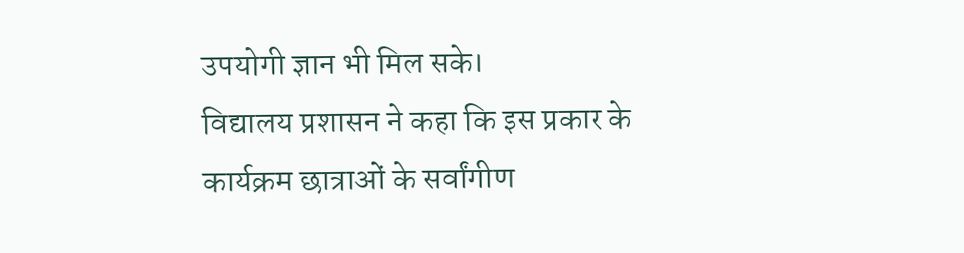उपयोगी ज्ञान भी मिल सके।
विद्यालय प्रशासन ने कहा कि इस प्रकार के कार्यक्रम छात्राओं के सर्वांगीण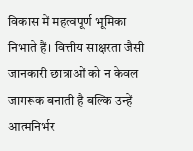विकास में महत्वपूर्ण भूमिका निभाते हैं। वित्तीय साक्षरता जैसी जानकारी छात्राओं को न केवल जागरूक बनाती है बल्कि उन्हें आत्मनिर्भर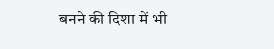बनने की दिशा में भी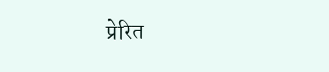प्रेरित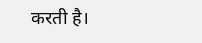करती है।